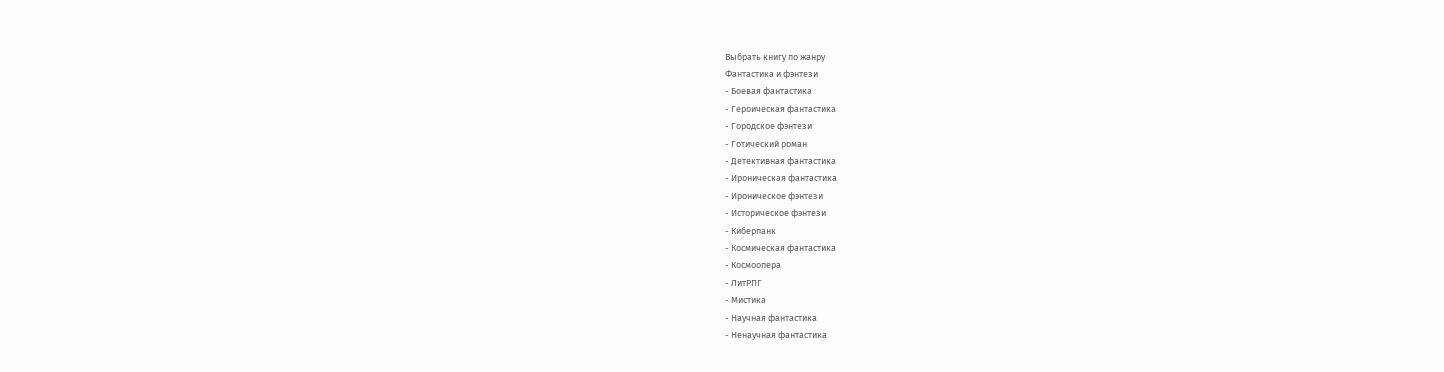Выбрать книгу по жанру
Фантастика и фэнтези
- Боевая фантастика
- Героическая фантастика
- Городское фэнтези
- Готический роман
- Детективная фантастика
- Ироническая фантастика
- Ироническое фэнтези
- Историческое фэнтези
- Киберпанк
- Космическая фантастика
- Космоопера
- ЛитРПГ
- Мистика
- Научная фантастика
- Ненаучная фантастика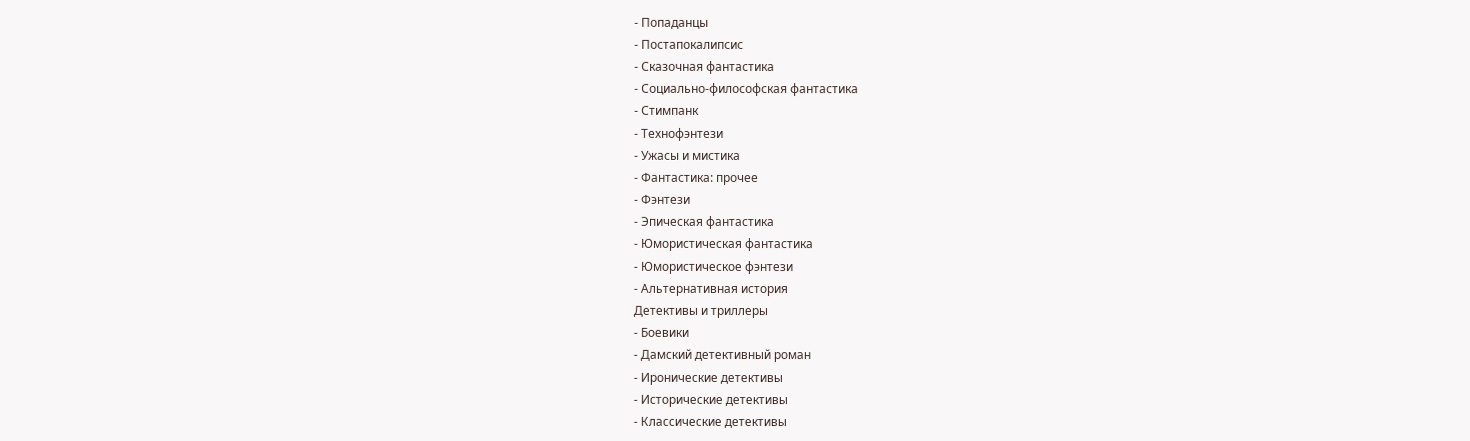- Попаданцы
- Постапокалипсис
- Сказочная фантастика
- Социально-философская фантастика
- Стимпанк
- Технофэнтези
- Ужасы и мистика
- Фантастика: прочее
- Фэнтези
- Эпическая фантастика
- Юмористическая фантастика
- Юмористическое фэнтези
- Альтернативная история
Детективы и триллеры
- Боевики
- Дамский детективный роман
- Иронические детективы
- Исторические детективы
- Классические детективы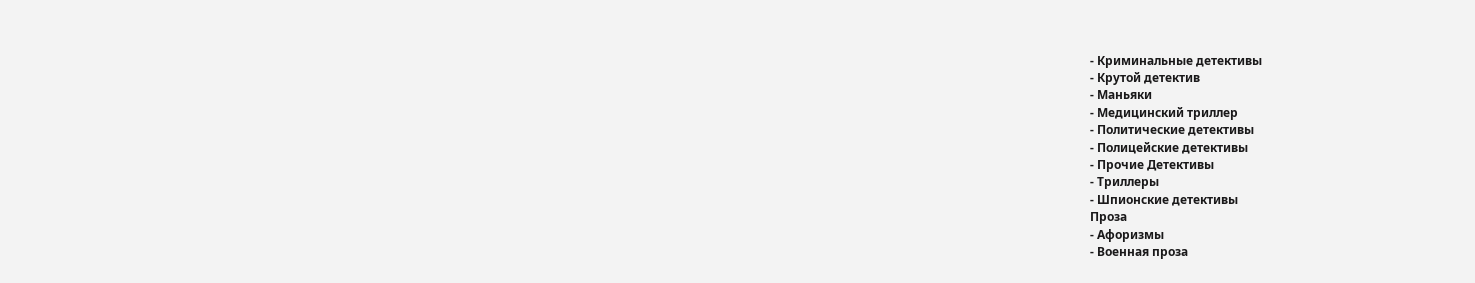- Криминальные детективы
- Крутой детектив
- Маньяки
- Медицинский триллер
- Политические детективы
- Полицейские детективы
- Прочие Детективы
- Триллеры
- Шпионские детективы
Проза
- Афоризмы
- Военная проза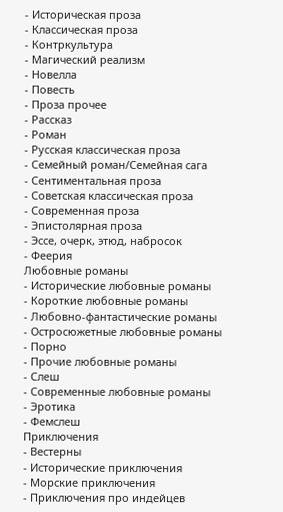- Историческая проза
- Классическая проза
- Контркультура
- Магический реализм
- Новелла
- Повесть
- Проза прочее
- Рассказ
- Роман
- Русская классическая проза
- Семейный роман/Семейная сага
- Сентиментальная проза
- Советская классическая проза
- Современная проза
- Эпистолярная проза
- Эссе, очерк, этюд, набросок
- Феерия
Любовные романы
- Исторические любовные романы
- Короткие любовные романы
- Любовно-фантастические романы
- Остросюжетные любовные романы
- Порно
- Прочие любовные романы
- Слеш
- Современные любовные романы
- Эротика
- Фемслеш
Приключения
- Вестерны
- Исторические приключения
- Морские приключения
- Приключения про индейцев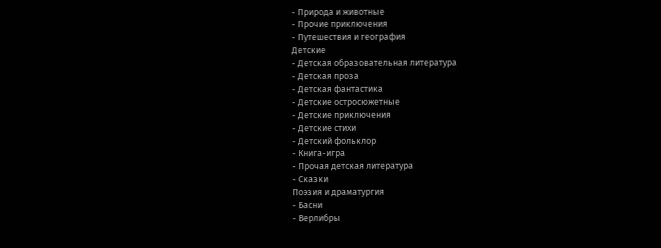- Природа и животные
- Прочие приключения
- Путешествия и география
Детские
- Детская образовательная литература
- Детская проза
- Детская фантастика
- Детские остросюжетные
- Детские приключения
- Детские стихи
- Детский фольклор
- Книга-игра
- Прочая детская литература
- Сказки
Поэзия и драматургия
- Басни
- Верлибры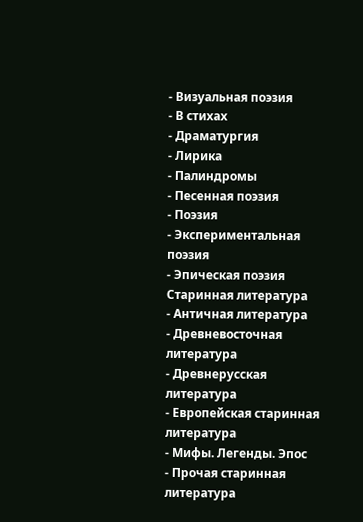- Визуальная поэзия
- В стихах
- Драматургия
- Лирика
- Палиндромы
- Песенная поэзия
- Поэзия
- Экспериментальная поэзия
- Эпическая поэзия
Старинная литература
- Античная литература
- Древневосточная литература
- Древнерусская литература
- Европейская старинная литература
- Мифы. Легенды. Эпос
- Прочая старинная литература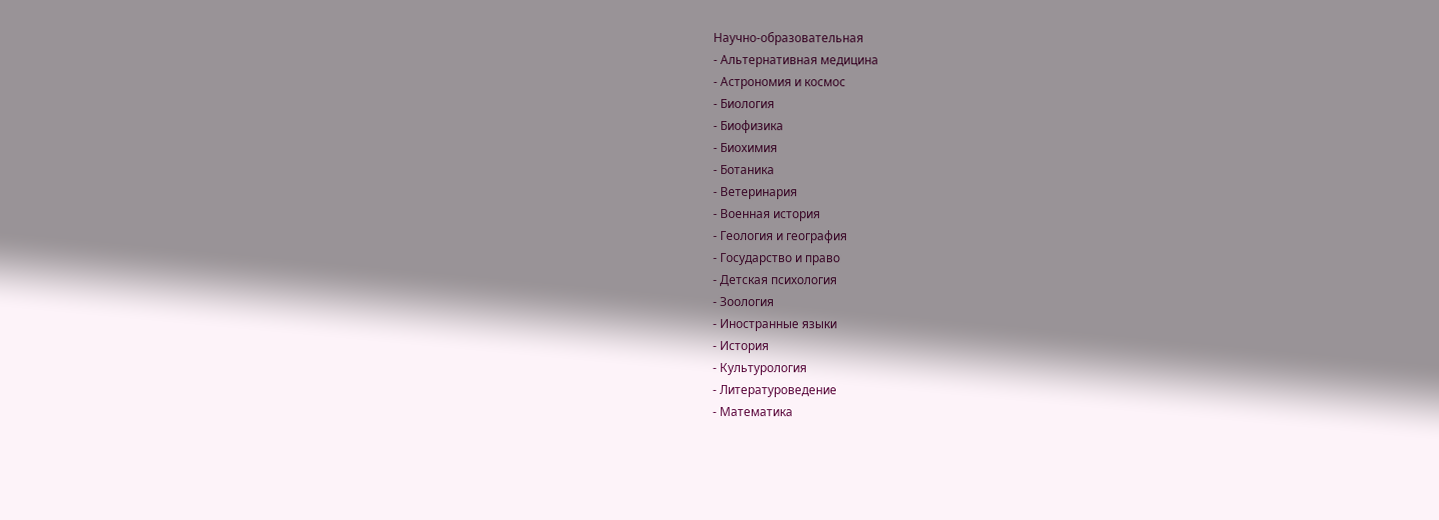Научно-образовательная
- Альтернативная медицина
- Астрономия и космос
- Биология
- Биофизика
- Биохимия
- Ботаника
- Ветеринария
- Военная история
- Геология и география
- Государство и право
- Детская психология
- Зоология
- Иностранные языки
- История
- Культурология
- Литературоведение
- Математика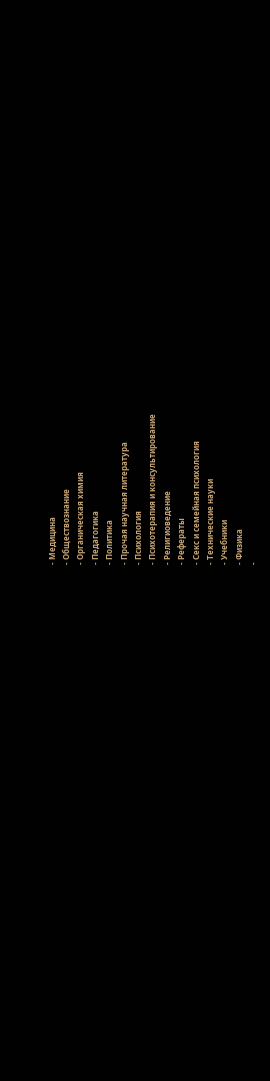- Медицина
- Обществознание
- Органическая химия
- Педагогика
- Политика
- Прочая научная литература
- Психология
- Психотерапия и консультирование
- Религиоведение
- Рефераты
- Секс и семейная психология
- Технические науки
- Учебники
- Физика
-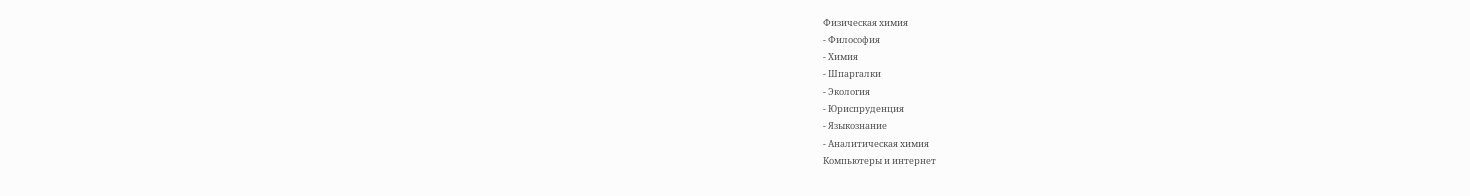Физическая химия
- Философия
- Химия
- Шпаргалки
- Экология
- Юриспруденция
- Языкознание
- Аналитическая химия
Компьютеры и интернет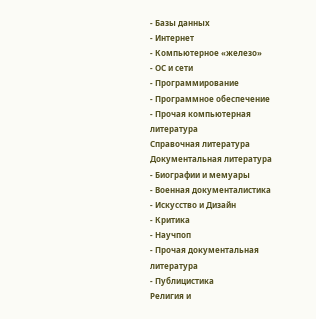- Базы данных
- Интернет
- Компьютерное «железо»
- ОС и сети
- Программирование
- Программное обеспечение
- Прочая компьютерная литература
Справочная литература
Документальная литература
- Биографии и мемуары
- Военная документалистика
- Искусство и Дизайн
- Критика
- Научпоп
- Прочая документальная литература
- Публицистика
Религия и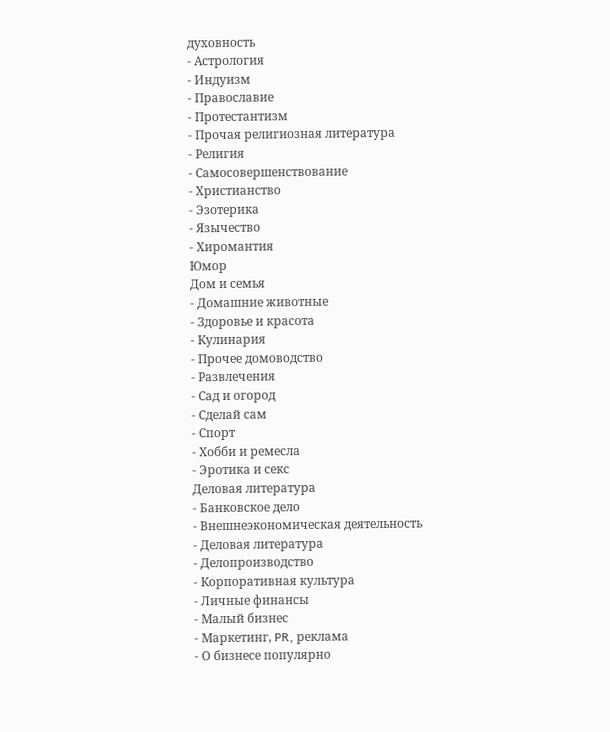духовность
- Астрология
- Индуизм
- Православие
- Протестантизм
- Прочая религиозная литература
- Религия
- Самосовершенствование
- Христианство
- Эзотерика
- Язычество
- Хиромантия
Юмор
Дом и семья
- Домашние животные
- Здоровье и красота
- Кулинария
- Прочее домоводство
- Развлечения
- Сад и огород
- Сделай сам
- Спорт
- Хобби и ремесла
- Эротика и секс
Деловая литература
- Банковское дело
- Внешнеэкономическая деятельность
- Деловая литература
- Делопроизводство
- Корпоративная культура
- Личные финансы
- Малый бизнес
- Маркетинг, PR, реклама
- О бизнесе популярно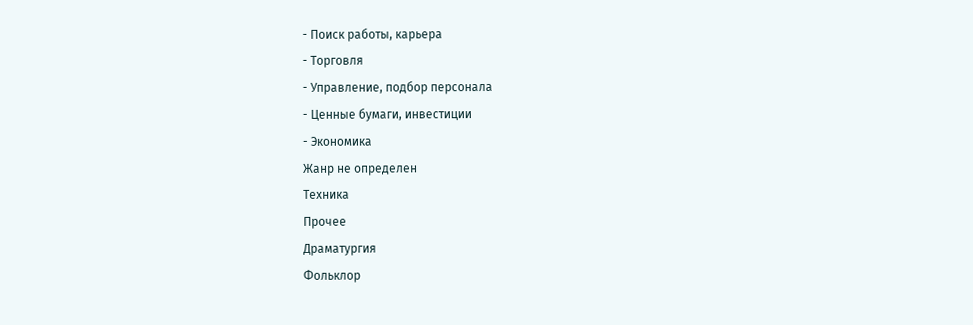- Поиск работы, карьера
- Торговля
- Управление, подбор персонала
- Ценные бумаги, инвестиции
- Экономика
Жанр не определен
Техника
Прочее
Драматургия
Фольклор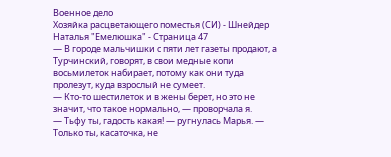Военное дело
Хозяйка расцветающего поместья (СИ) - Шнейдер Наталья "Емелюшка" - Страница 47
— В городе мальчишки с пяти лет газеты продают, а Турчинский, говорят, в свои медные копи восьмилеток набирает, потому как они туда пролезут, куда взрослый не сумеет.
— Кто-то шестилеток и в жены берет, но это не значит, что такое нормально, — проворчала я.
— Тьфу ты, гадость какая! — ругнулась Марья. — Только ты, касаточка, не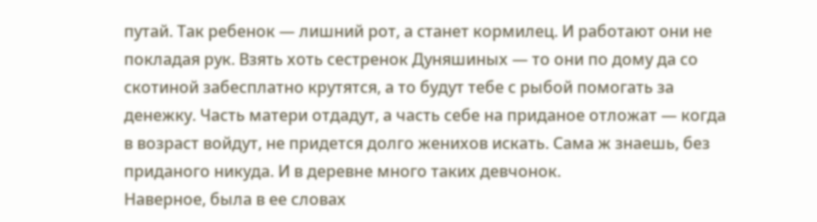путай. Так ребенок — лишний рот, а станет кормилец. И работают они не покладая рук. Взять хоть сестренок Дуняшиных — то они по дому да со скотиной забесплатно крутятся, а то будут тебе с рыбой помогать за денежку. Часть матери отдадут, а часть себе на приданое отложат — когда в возраст войдут, не придется долго женихов искать. Сама ж знаешь, без приданого никуда. И в деревне много таких девчонок.
Наверное, была в ее словах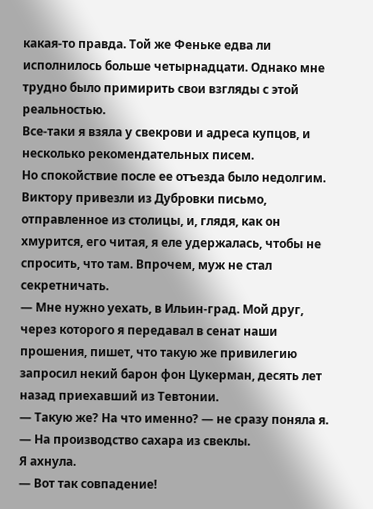какая-то правда. Той же Феньке едва ли исполнилось больше четырнадцати. Однако мне трудно было примирить свои взгляды с этой реальностью.
Все-таки я взяла у свекрови и адреса купцов, и несколько рекомендательных писем.
Но спокойствие после ее отъезда было недолгим. Виктору привезли из Дубровки письмо, отправленное из столицы, и, глядя, как он хмурится, его читая, я еле удержалась, чтобы не спросить, что там. Впрочем, муж не стал секретничать.
— Мне нужно уехать, в Ильин-град. Мой друг, через которого я передавал в сенат наши прошения, пишет, что такую же привилегию запросил некий барон фон Цукерман, десять лет назад приехавший из Тевтонии.
— Такую же? На что именно? — не сразу поняла я.
— На производство сахара из свеклы.
Я ахнула.
— Вот так совпадение!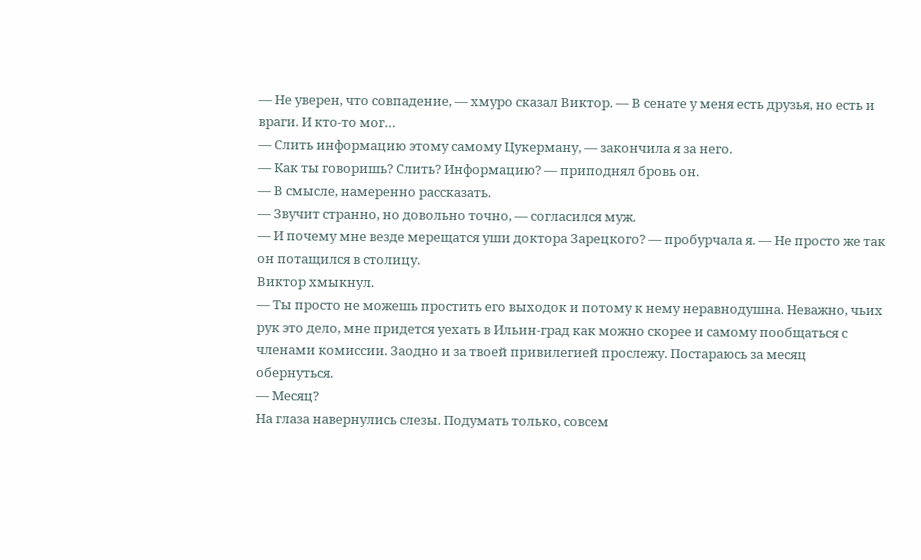— Не уверен, что совпадение, — хмуро сказал Виктор. — В сенате у меня есть друзья, но есть и враги. И кто-то мог…
— Слить информацию этому самому Цукерману, — закончила я за него.
— Как ты говоришь? Слить? Информацию? — приподнял бровь он.
— В смысле, намеренно рассказать.
— Звучит странно, но довольно точно, — согласился муж.
— И почему мне везде мерещатся уши доктора Зарецкого? — пробурчала я. — Не просто же так он потащился в столицу.
Виктор хмыкнул.
— Ты просто не можешь простить его выходок и потому к нему неравнодушна. Неважно, чьих рук это дело, мне придется уехать в Ильин-град как можно скорее и самому пообщаться с членами комиссии. Заодно и за твоей привилегией прослежу. Постараюсь за месяц обернуться.
— Месяц?
На глаза навернулись слезы. Подумать только, совсем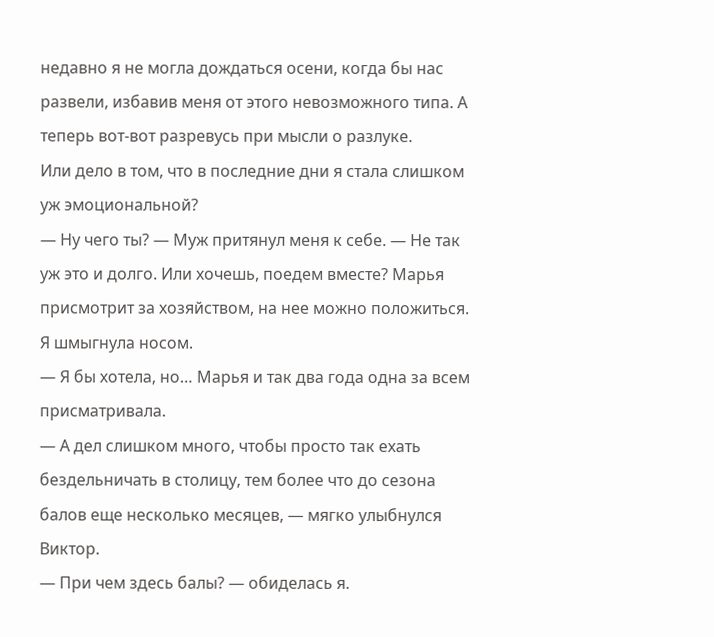недавно я не могла дождаться осени, когда бы нас развели, избавив меня от этого невозможного типа. А теперь вот-вот разревусь при мысли о разлуке.
Или дело в том, что в последние дни я стала слишком уж эмоциональной?
— Ну чего ты? — Муж притянул меня к себе. — Не так уж это и долго. Или хочешь, поедем вместе? Марья присмотрит за хозяйством, на нее можно положиться.
Я шмыгнула носом.
— Я бы хотела, но… Марья и так два года одна за всем присматривала.
— А дел слишком много, чтобы просто так ехать бездельничать в столицу, тем более что до сезона балов еще несколько месяцев, — мягко улыбнулся Виктор.
— При чем здесь балы? — обиделась я.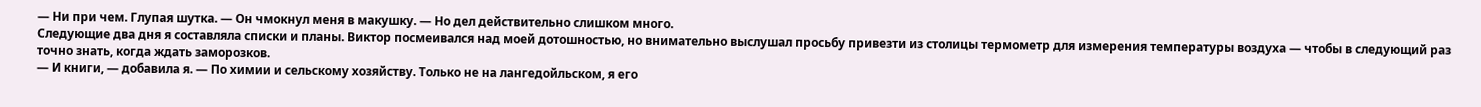— Ни при чем. Глупая шутка. — Он чмокнул меня в макушку. — Но дел действительно слишком много.
Следующие два дня я составляла списки и планы. Виктор посмеивался над моей дотошностью, но внимательно выслушал просьбу привезти из столицы термометр для измерения температуры воздуха — чтобы в следующий раз точно знать, когда ждать заморозков.
— И книги, — добавила я. — По химии и сельскому хозяйству. Только не на лангедойльском, я его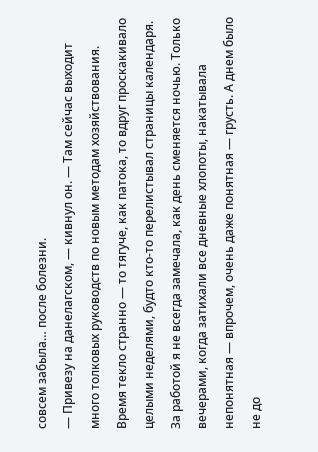совсем забыла… после болезни.
— Привезу на данелагском, — кивнул он. — Там сейчас выходит много толковых руководств по новым методам хозяйствования.
Время текло странно — то тягуче, как патока, то вдруг проскакивало целыми неделями, будто кто-то перелистывал страницы календаря. За работой я не всегда замечала, как день сменяется ночью. Только вечерами, когда затихали все дневные хлопоты, накатывала непонятная — впрочем, очень даже понятная — грусть. А днем было не до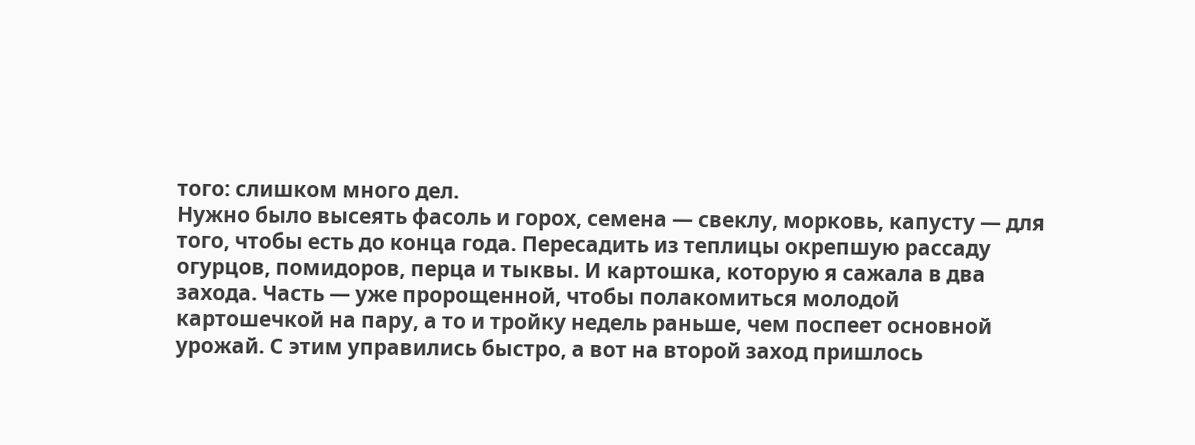того: слишком много дел.
Нужно было высеять фасоль и горох, семена — свеклу, морковь, капусту — для того, чтобы есть до конца года. Пересадить из теплицы окрепшую рассаду огурцов, помидоров, перца и тыквы. И картошка, которую я сажала в два захода. Часть — уже пророщенной, чтобы полакомиться молодой картошечкой на пару, а то и тройку недель раньше, чем поспеет основной урожай. С этим управились быстро, а вот на второй заход пришлось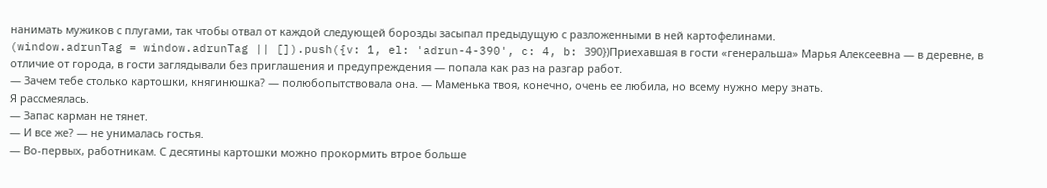нанимать мужиков с плугами, так чтобы отвал от каждой следующей борозды засыпал предыдущую с разложенными в ней картофелинами.
(window.adrunTag = window.adrunTag || []).push({v: 1, el: 'adrun-4-390', c: 4, b: 390})Приехавшая в гости «генеральша» Марья Алексеевна — в деревне, в отличие от города, в гости заглядывали без приглашения и предупреждения — попала как раз на разгар работ.
— Зачем тебе столько картошки, княгинюшка? — полюбопытствовала она. — Маменька твоя, конечно, очень ее любила, но всему нужно меру знать.
Я рассмеялась.
— Запас карман не тянет.
— И все же? — не унималась гостья.
— Во-первых, работникам. С десятины картошки можно прокормить втрое больше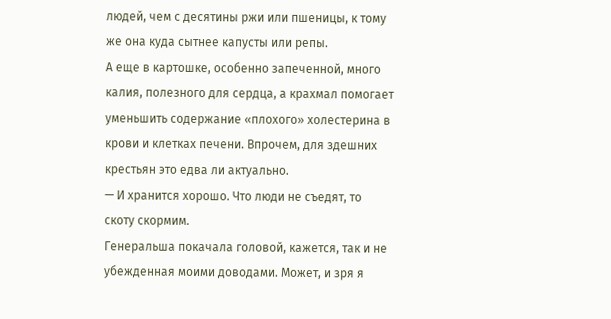людей, чем с десятины ржи или пшеницы, к тому же она куда сытнее капусты или репы.
А еще в картошке, особенно запеченной, много калия, полезного для сердца, а крахмал помогает уменьшить содержание «плохого» холестерина в крови и клетках печени. Впрочем, для здешних крестьян это едва ли актуально.
— И хранится хорошо. Что люди не съедят, то скоту скормим.
Генеральша покачала головой, кажется, так и не убежденная моими доводами. Может, и зря я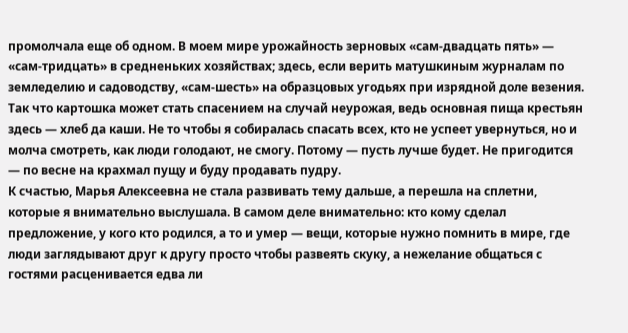промолчала еще об одном. В моем мире урожайность зерновых «сам-двадцать пять» — «сам-тридцать» в средненьких хозяйствах; здесь, если верить матушкиным журналам по земледелию и садоводству, «сам-шесть» на образцовых угодьях при изрядной доле везения. Так что картошка может стать спасением на случай неурожая, ведь основная пища крестьян здесь — хлеб да каши. Не то чтобы я собиралась спасать всех, кто не успеет увернуться, но и молча смотреть, как люди голодают, не смогу. Потому — пусть лучше будет. Не пригодится — по весне на крахмал пущу и буду продавать пудру.
К счастью, Марья Алексеевна не стала развивать тему дальше, а перешла на сплетни, которые я внимательно выслушала. В самом деле внимательно: кто кому сделал предложение, у кого кто родился, а то и умер — вещи, которые нужно помнить в мире, где люди заглядывают друг к другу просто чтобы развеять скуку, а нежелание общаться с гостями расценивается едва ли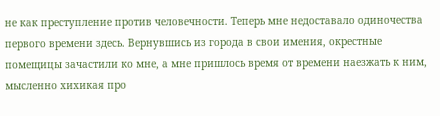не как преступление против человечности. Теперь мне недоставало одиночества первого времени здесь. Вернувшись из города в свои имения, окрестные помещицы зачастили ко мне, а мне пришлось время от времени наезжать к ним, мысленно хихикая про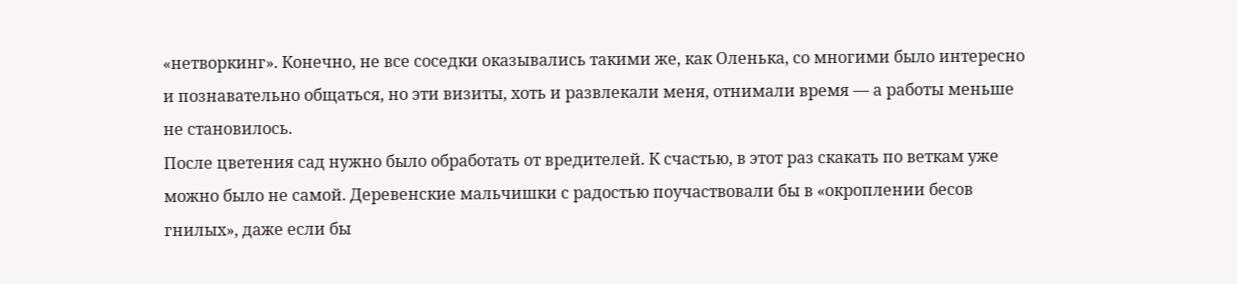«нетворкинг». Конечно, не все соседки оказывались такими же, как Оленька, со многими было интересно и познавательно общаться, но эти визиты, хоть и развлекали меня, отнимали время — а работы меньше не становилось.
После цветения сад нужно было обработать от вредителей. К счастью, в этот раз скакать по веткам уже можно было не самой. Деревенские мальчишки с радостью поучаствовали бы в «окроплении бесов гнилых», даже если бы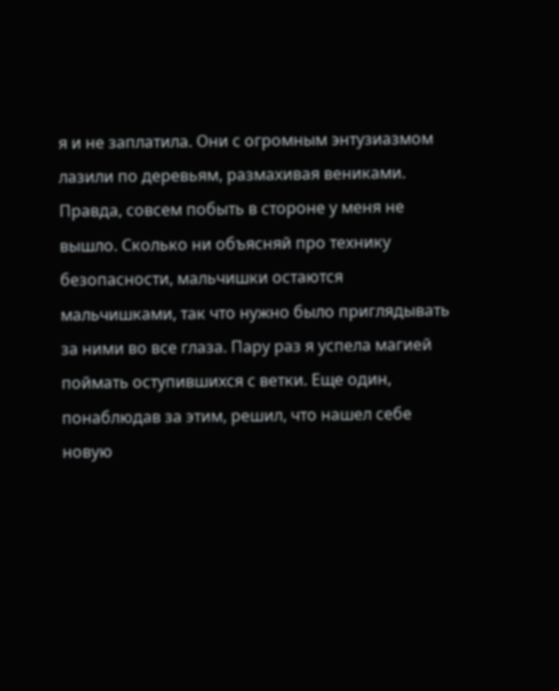я и не заплатила. Они с огромным энтузиазмом лазили по деревьям, размахивая вениками.
Правда, совсем побыть в стороне у меня не вышло. Сколько ни объясняй про технику безопасности, мальчишки остаются мальчишками, так что нужно было приглядывать за ними во все глаза. Пару раз я успела магией поймать оступившихся с ветки. Еще один, понаблюдав за этим, решил, что нашел себе новую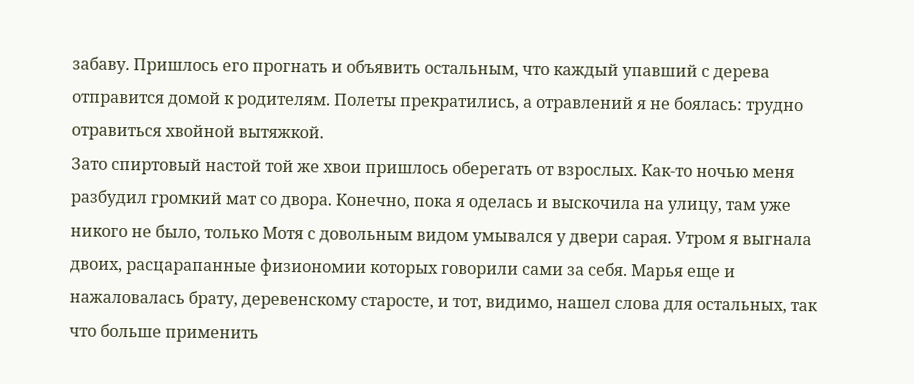забаву. Пришлось его прогнать и объявить остальным, что каждый упавший с дерева отправится домой к родителям. Полеты прекратились, а отравлений я не боялась: трудно отравиться хвойной вытяжкой.
Зато спиртовый настой той же хвои пришлось оберегать от взрослых. Как-то ночью меня разбудил громкий мат со двора. Конечно, пока я оделась и выскочила на улицу, там уже никого не было, только Мотя с довольным видом умывался у двери сарая. Утром я выгнала двоих, расцарапанные физиономии которых говорили сами за себя. Марья еще и нажаловалась брату, деревенскому старосте, и тот, видимо, нашел слова для остальных, так что больше применить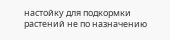настойку для подкормки растений не по назначению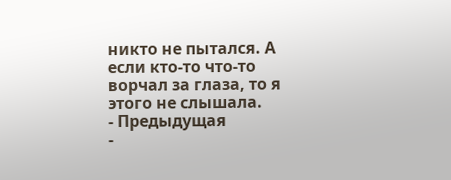никто не пытался. А если кто-то что-то ворчал за глаза, то я этого не слышала.
- Предыдущая
-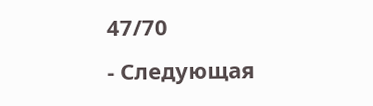47/70
- Следующая